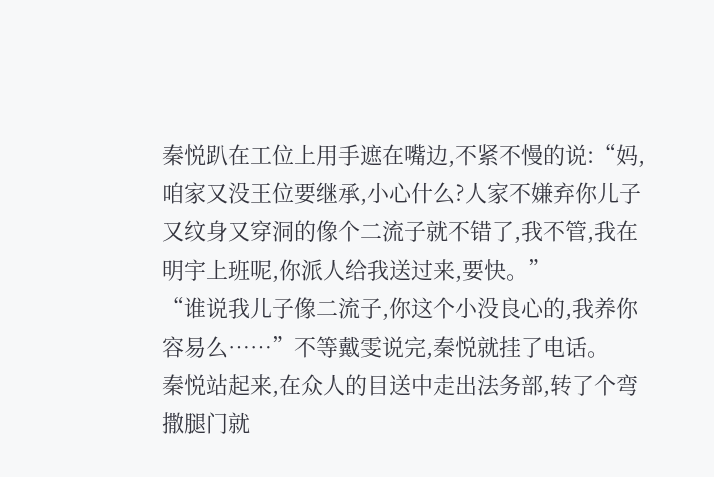秦悦趴在工位上用手遮在嘴边,不紧不慢的说:“妈,咱家又没王位要继承,小心什么?人家不嫌弃你儿子又纹身又穿洞的像个二流子就不错了,我不管,我在明宇上班呢,你派人给我送过来,要快。”
“谁说我儿子像二流子,你这个小没良心的,我养你容易么……”不等戴雯说完,秦悦就挂了电话。
秦悦站起来,在众人的目送中走出法务部,转了个弯撒腿门就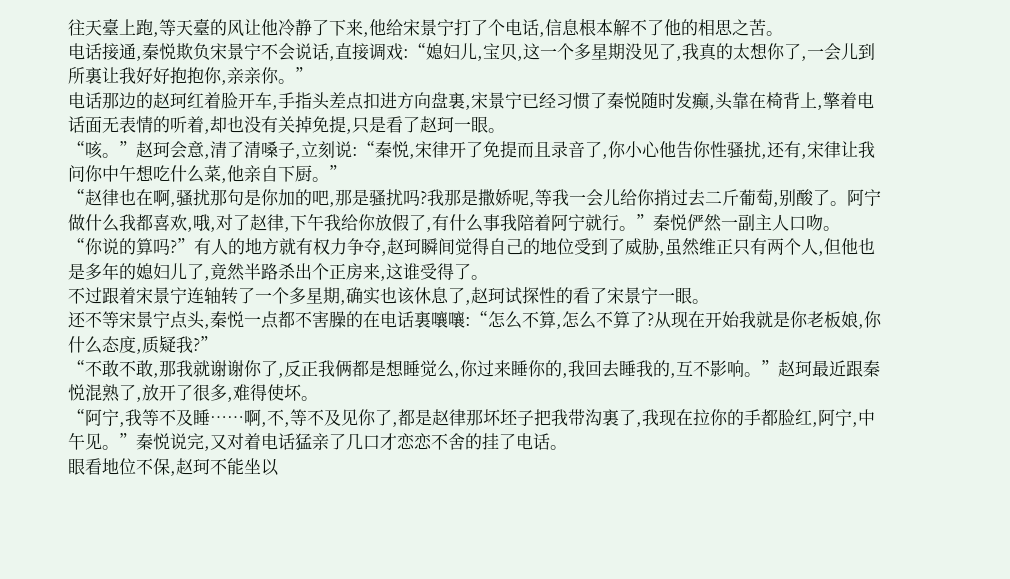往天臺上跑,等天臺的风让他冷静了下来,他给宋景宁打了个电话,信息根本解不了他的相思之苦。
电话接通,秦悦欺负宋景宁不会说话,直接调戏:“媳妇儿,宝贝,这一个多星期没见了,我真的太想你了,一会儿到所裏让我好好抱抱你,亲亲你。”
电话那边的赵珂红着脸开车,手指头差点扣进方向盘裏,宋景宁已经习惯了秦悦随时发癫,头靠在椅背上,擎着电话面无表情的听着,却也没有关掉免提,只是看了赵珂一眼。
“咳。”赵珂会意,清了清嗓子,立刻说:“秦悦,宋律开了免提而且录音了,你小心他告你性骚扰,还有,宋律让我问你中午想吃什么菜,他亲自下厨。”
“赵律也在啊,骚扰那句是你加的吧,那是骚扰吗?我那是撒娇呢,等我一会儿给你捎过去二斤葡萄,别酸了。阿宁做什么我都喜欢,哦,对了赵律,下午我给你放假了,有什么事我陪着阿宁就行。”秦悦俨然一副主人口吻。
“你说的算吗?”有人的地方就有权力争夺,赵珂瞬间觉得自己的地位受到了威胁,虽然维正只有两个人,但他也是多年的媳妇儿了,竟然半路杀出个正房来,这谁受得了。
不过跟着宋景宁连轴转了一个多星期,确实也该休息了,赵珂试探性的看了宋景宁一眼。
还不等宋景宁点头,秦悦一点都不害臊的在电话裏嚷嚷:“怎么不算,怎么不算了?从现在开始我就是你老板娘,你什么态度,质疑我?”
“不敢不敢,那我就谢谢你了,反正我俩都是想睡觉么,你过来睡你的,我回去睡我的,互不影响。”赵珂最近跟秦悦混熟了,放开了很多,难得使坏。
“阿宁,我等不及睡……啊,不,等不及见你了,都是赵律那坏坯子把我带沟裏了,我现在拉你的手都脸红,阿宁,中午见。”秦悦说完,又对着电话猛亲了几口才恋恋不舍的挂了电话。
眼看地位不保,赵珂不能坐以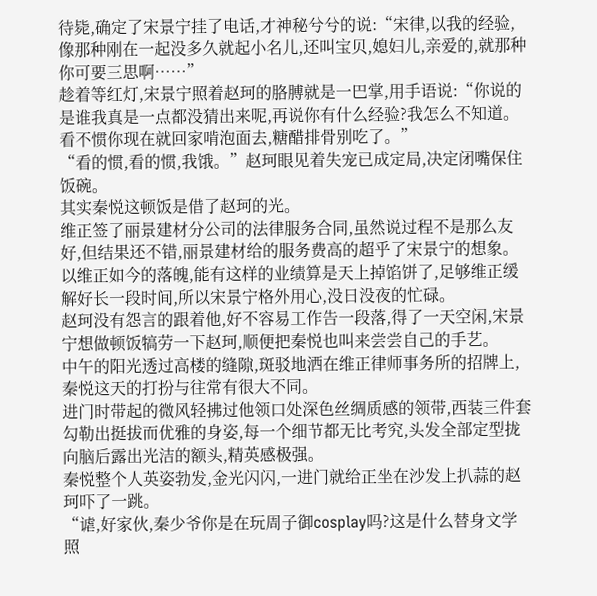待毙,确定了宋景宁挂了电话,才神秘兮兮的说:“宋律,以我的经验,像那种刚在一起没多久就起小名儿,还叫宝贝,媳妇儿,亲爱的,就那种你可要三思啊……”
趁着等红灯,宋景宁照着赵珂的胳膊就是一巴掌,用手语说:“你说的是谁我真是一点都没猜出来呢,再说你有什么经验?我怎么不知道。看不惯你现在就回家啃泡面去,糖醋排骨别吃了。”
“看的惯,看的惯,我饿。”赵珂眼见着失宠已成定局,决定闭嘴保住饭碗。
其实秦悦这顿饭是借了赵珂的光。
维正签了丽景建材分公司的法律服务合同,虽然说过程不是那么友好,但结果还不错,丽景建材给的服务费高的超乎了宋景宁的想象。
以维正如今的落魄,能有这样的业绩算是天上掉馅饼了,足够维正缓解好长一段时间,所以宋景宁格外用心,没日没夜的忙碌。
赵珂没有怨言的跟着他,好不容易工作告一段落,得了一天空闲,宋景宁想做顿饭犒劳一下赵珂,顺便把秦悦也叫来尝尝自己的手艺。
中午的阳光透过高楼的缝隙,斑驳地洒在维正律师事务所的招牌上,秦悦这天的打扮与往常有很大不同。
进门时带起的微风轻拂过他领口处深色丝绸质感的领带,西装三件套勾勒出挺拔而优雅的身姿,每一个细节都无比考究,头发全部定型拢向脑后露出光洁的额头,精英感极强。
秦悦整个人英姿勃发,金光闪闪,一进门就给正坐在沙发上扒蒜的赵珂吓了一跳。
“谑,好家伙,秦少爷你是在玩周子御cosplay吗?这是什么替身文学照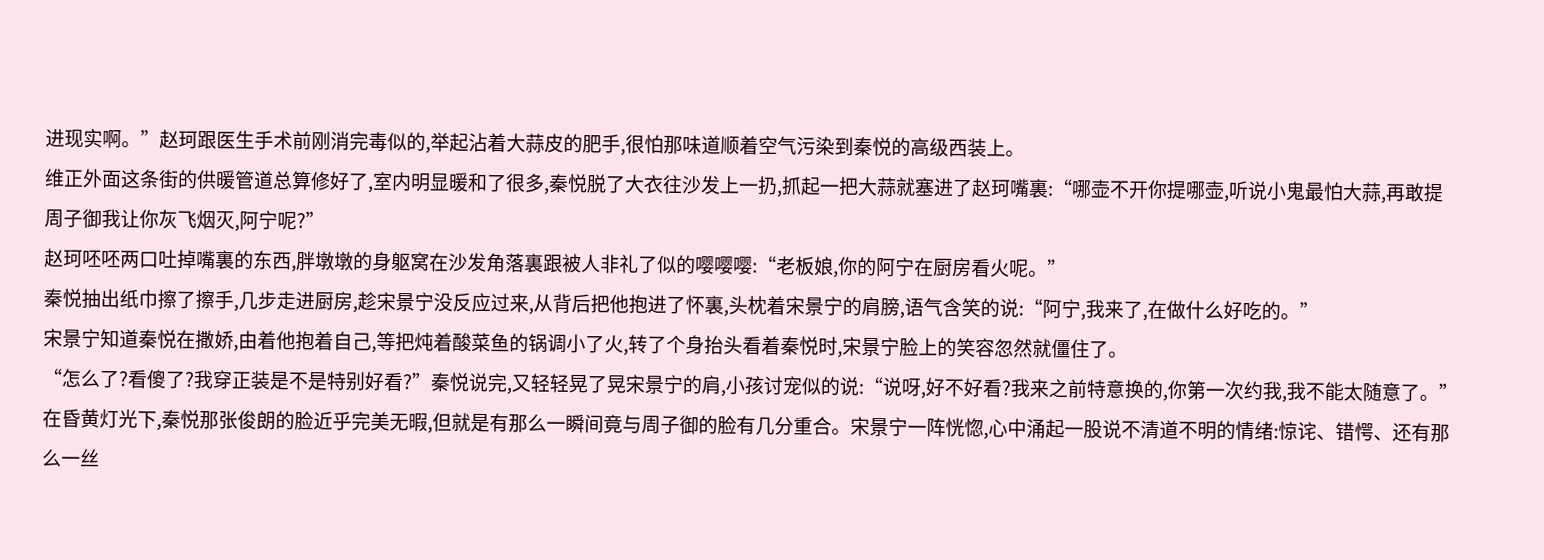进现实啊。”赵珂跟医生手术前刚消完毒似的,举起沾着大蒜皮的肥手,很怕那味道顺着空气污染到秦悦的高级西装上。
维正外面这条街的供暖管道总算修好了,室内明显暖和了很多,秦悦脱了大衣往沙发上一扔,抓起一把大蒜就塞进了赵珂嘴裏:“哪壶不开你提哪壶,听说小鬼最怕大蒜,再敢提周子御我让你灰飞烟灭,阿宁呢?”
赵珂呸呸两口吐掉嘴裏的东西,胖墩墩的身躯窝在沙发角落裏跟被人非礼了似的嘤嘤嘤:“老板娘,你的阿宁在厨房看火呢。”
秦悦抽出纸巾擦了擦手,几步走进厨房,趁宋景宁没反应过来,从背后把他抱进了怀裏,头枕着宋景宁的肩膀,语气含笑的说:“阿宁,我来了,在做什么好吃的。”
宋景宁知道秦悦在撒娇,由着他抱着自己,等把炖着酸菜鱼的锅调小了火,转了个身抬头看着秦悦时,宋景宁脸上的笑容忽然就僵住了。
“怎么了?看傻了?我穿正装是不是特别好看?”秦悦说完,又轻轻晃了晃宋景宁的肩,小孩讨宠似的说:“说呀,好不好看?我来之前特意换的,你第一次约我,我不能太随意了。”
在昏黄灯光下,秦悦那张俊朗的脸近乎完美无暇,但就是有那么一瞬间竟与周子御的脸有几分重合。宋景宁一阵恍惚,心中涌起一股说不清道不明的情绪:惊诧、错愕、还有那么一丝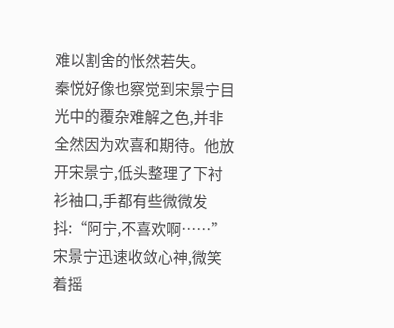难以割舍的怅然若失。
秦悦好像也察觉到宋景宁目光中的覆杂难解之色,并非全然因为欢喜和期待。他放开宋景宁,低头整理了下衬衫袖口,手都有些微微发抖:“阿宁,不喜欢啊……”
宋景宁迅速收敛心神,微笑着摇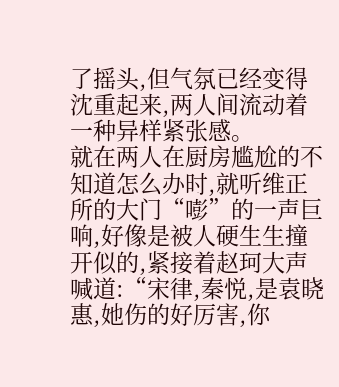了摇头,但气氛已经变得沈重起来,两人间流动着一种异样紧张感。
就在两人在厨房尴尬的不知道怎么办时,就听维正所的大门“嘭”的一声巨响,好像是被人硬生生撞开似的,紧接着赵珂大声喊道:“宋律,秦悦,是袁晓惠,她伤的好厉害,你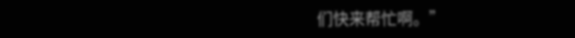们快来帮忙啊。”